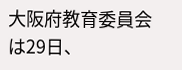大阪府教育委員会は29日、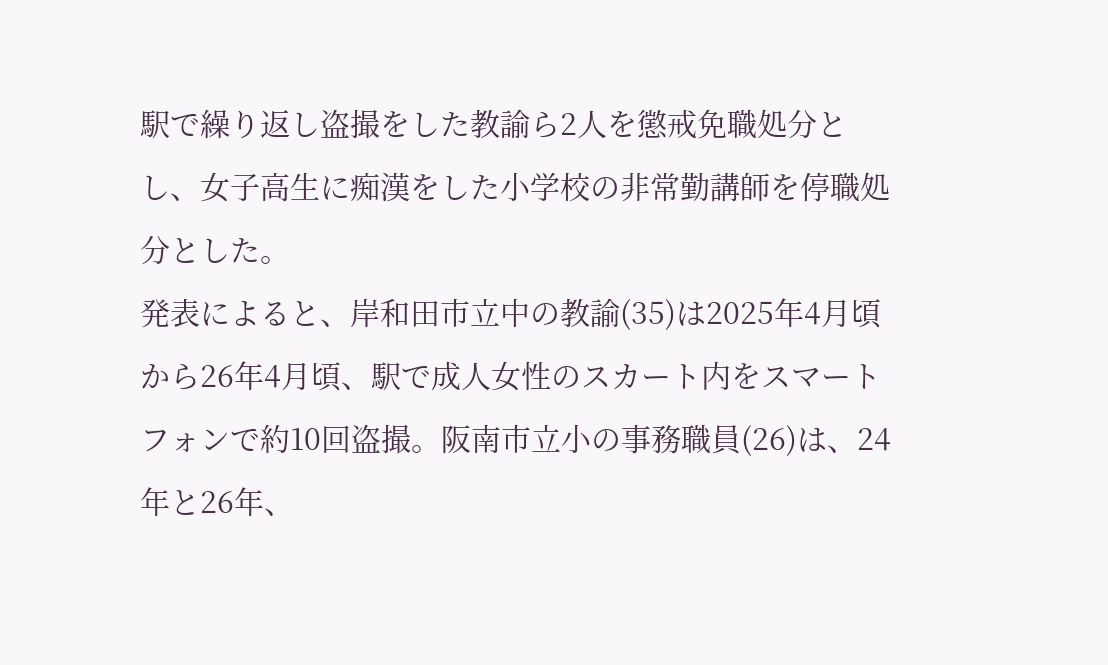駅で繰り返し盗撮をした教諭ら2人を懲戒免職処分とし、女子高生に痴漢をした小学校の非常勤講師を停職処分とした。
発表によると、岸和田市立中の教諭(35)は2025年4月頃から26年4月頃、駅で成人女性のスカート内をスマートフォンで約10回盗撮。阪南市立小の事務職員(26)は、24年と26年、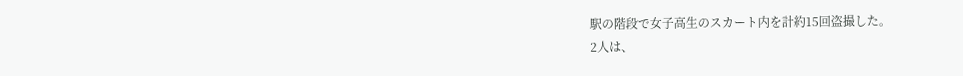駅の階段で女子高生のスカート内を計約15回盗撮した。
2人は、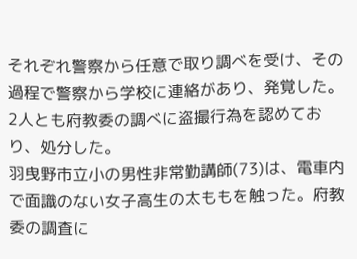それぞれ警察から任意で取り調べを受け、その過程で警察から学校に連絡があり、発覚した。2人とも府教委の調べに盗撮行為を認めており、処分した。
羽曳野市立小の男性非常勤講師(73)は、電車内で面識のない女子高生の太ももを触った。府教委の調査に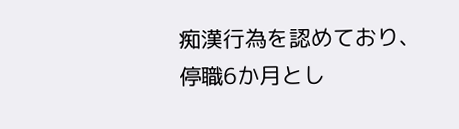痴漢行為を認めており、停職6か月とし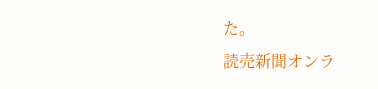た。
読売新聞オンラ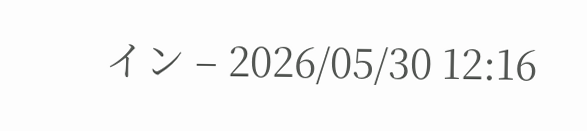イン – 2026/05/30 12:16